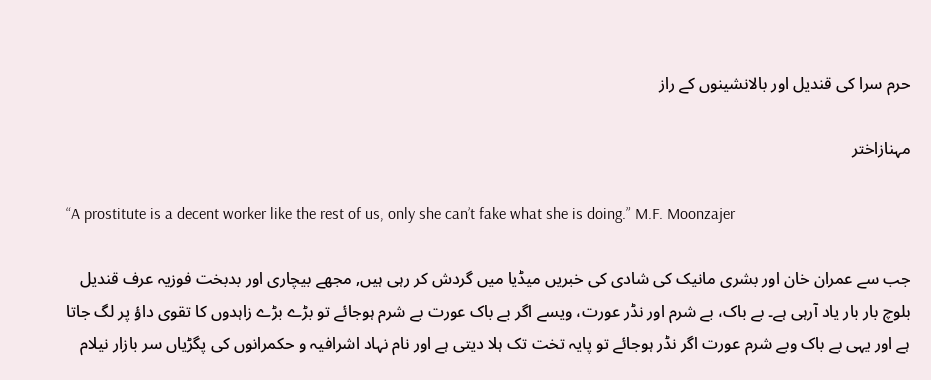حرم سرا کی قندیل اور بالانشینوں کے راز

مہنازاختر

“A prostitute is a decent worker like the rest of us, only she can’t fake what she is doing.” M.F. Moonzajer

جب سے عمران خان اور بشری مانیک کی شادی کی خبریں میڈیا میں گردش کر رہی ہیں, مجھے بیچاری اور بدبخت فوزیہ عرف قندیل بلوچ بار بار یاد آرہی ہے۔ بے باک، بے شرم اور نڈر عورت، ویسے اگر بے باک عورت بے شرم ہوجائے تو بڑے بڑے زاہدوں کا تقوی داؤ پر لگ جاتا ہے اور یہی بے باک وبے شرم عورت اگر نڈر ہوجائے تو پایہ تخت تک ہلا دیتی ہے اور نام نہاد اشرافیہ و حکمرانوں کی پگڑیاں سر بازار نیلام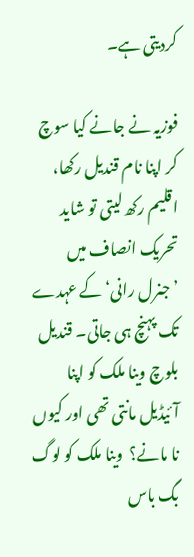کردیتی ہے۔

فوزیہ نے جانے کیا سوچ کر اپنا نام قندیل رکھا، اقلیم رکھ لیتی تو شاید تحریک انصاف میں ’جنرل رانی‘ کے عہدے تک پہنچ ہی جاتی۔ قندیل بلوچ وینا ملک کو اپنا آئیڈیل مانتی تھی اور کیوں نا مانے؟  وینا ملک کو لوگ بگ باس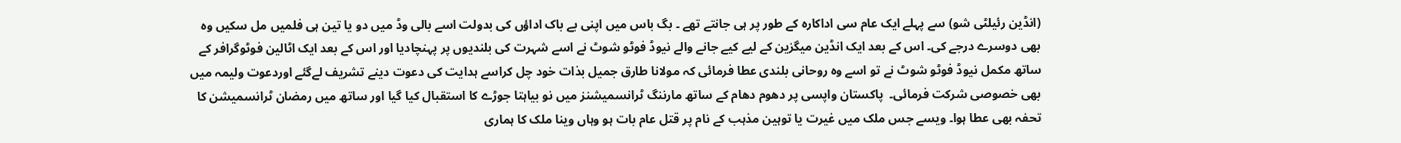(انڈین رئیلٹی شو) سے پہلے ایک عام سی اداکارہ کے طور پر ہی جانتے تھے ۔ بگ باس میں اپنی بے باک اداؤں کی بدولت اسے بالی وڈ میں دو یا تین ہی فلمیں مل سکیں وہ بھی دوسرے درجے کی۔ اس کے بعد ایک انڈین میگزین کے لیے کیے جانے والے نیوڈ فوٹو شوٹ نے اسے شہرت کی بلندیوں پر پہنچادیا اور اس کے بعد ایک اٹالین فوٹوگرافر کے ساتھ مکمل نیوڈ فوٹو شوٹ نے تو اسے وہ روحانی بلندی عطا فرمائی کہ مولانا طارق جمیل بذات خود چل کراسے ہدایت کی دعوت دینے تشریف لےگئے اوردعوت ولیمہ میں بھی خصوصی شرکت فرمائی۔  پاکستان واپسی پر دھوم دھام کے ساتھ مارننگ ٹرانسمیشنز میں نو بیاہتا جوڑے کا استقبال کیا گیا اور ساتھ میں رمضان ٹرانسمیشن کا تحفہ بھی عطا ہوا۔ ویسے جس ملک میں غیرت یا توہین مذہب کے نام پر قتل عام بات ہو وہاں وینا ملک کا ہماری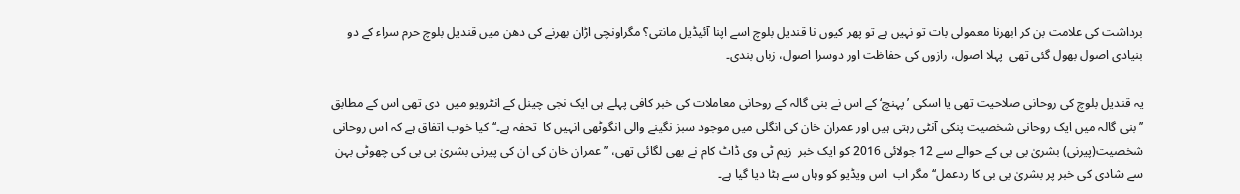برداشت کی علامت بن کر ابھرنا معمولی بات تو نہیں ہے تو پھر کیوں نا قندیل بلوچ اسے اپنا آئیڈیل مانتی؟ مگراونچی اڑان بھرنے کی دھن میں قندیل بلوچ حرم سرا‌‌‌‍‍ء کے دو بنیادی اصول بھول گئی تھی  پہلا اصول، رازوں کی حفاظت اور دوسرا اصول، زباں بندی۔

یہ قندیل بلوچ کی روحانی صلاحیت تھی یا اسکی ’پہنچ‘ کے اس نے بنی گالہ کے روحانی معاملات کی خبر کافی پہلے ہی ایک نجی چینل کے انٹرویو میں  دی تھی اس کے مطابق ’’بنی گالہ میں ایک روحانی شخصیت پنکی آنٹی رہتی ہیں اور عمران خان کی انگلی میں موجود سبز نگینے والی انگوٹھی انہیں کا  تحفہ ہے۔‘‘ کیا خوب اتفاق ہے کہ اس روحانی شخصیت(پیرنی) بشریٰ بی بی کے حوالے سے 12 جولائی 2016 کو ایک خبر  زیم ٹی وی ڈاٹ کام نے بھی لگائی تھی، ’’عمران خان کی ان کی پیرنی بشریٰ بی بی کی چھوٹی بہن سے شادی کی خبر پر بشریٰ بی بی کا ردعمل‘‘ مگر اب  اس ویڈیو کو وہاں سے ہٹا دیا گیا ہے۔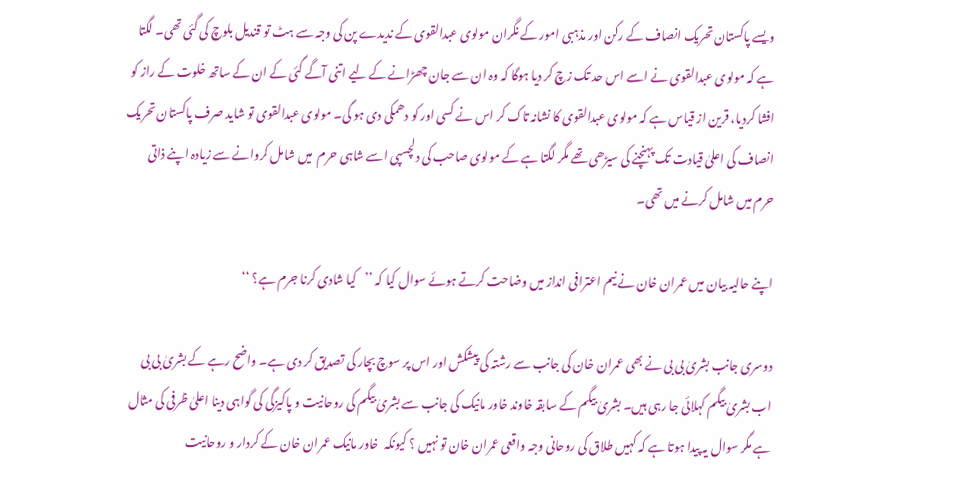ویسے پاکستان تحریک انصاف کے رکن اور مذہبی امور کے نگران مولوی عبدالقوی کے ندیدے پن کی وجہ سے ہٹ تو قندیل بلوچ کی گئی تھی۔ لگتا ہے کہ مولوی عبدالقوی نے اسے اس حد تک زچ کر دیا ہوگا کہ وہ ان سے جان چھڑانے کے لیے اتنی آگے گئی کے ان کے ساتھ خلوت کے راز کو افشا کردیا، قرین از قیاس ہے کہ مولوی عبدالقوی کا نشانہ تاک کر اس نے کسی اور کو دھمکی دی ہو گی۔ مولوی عبدالقوی تو شاید صرف پاکستان تحریک انصاف کی اعلیٰ قیادت تک پہنچنے کی سیڑھی تھے مگر لگتا ہے کے مولوی صاحب کی دلچسپی اسے شاہی حرم  میں شامل کروانے سے زیادہ اپنے ذاتی حرم میں شامل کرنے میں تھی۔

اپنے حالیہ بیان میں عمران خان نے نیم اعترافی انداز میں وضاحت کرتے ہوئے سوال کیا کہ ’’کیا شادی کرنا جرم ہے؟ ‘‘

دوسری جانب بشریٰ بی بی نے بھی عمران خان کی جانب سے رشتہ کی پیشکش اور اس پر سوچ بچار کی تصدیق کر دی ہے۔ واضح رہے کے بشریٰ بی بی اب بشریٰ بیگم کہلائی جا رہی ہیں۔ بشریٰ بیگم کے سابقہ خاوند خاور مانیک کی جانب سے بشریٰ بیگم کی روحانیت و پاکیزگی کی گواہی دینا اعلیٰ ظرفی کی مثال ہے مگر سوال یہ پیدا ہوتا ہے کہ کہیں طلاق کی روحانی وجہ واقعی عمران خان تو نہیں ؟ کیونکہ  خاور مانیک عمران خان کے کردار و روحانیت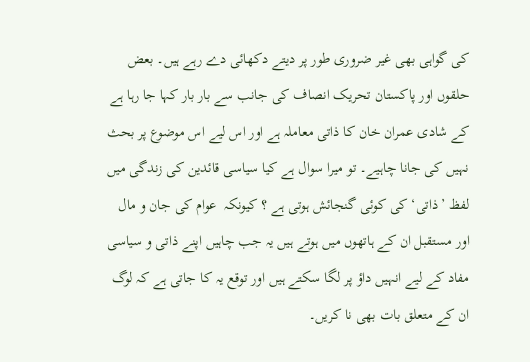کی گواہی بھی غیر ضروری طور پر دیتے دکھائی دے رہے ہیں۔ بعض حلقوں اور پاکستان تحریک انصاف کی جانب سے بار بار کہا جا رہا ہے کے شادی عمران خان کا ذاتی معاملہ ہے اور اس لیے اس موضوع پر بحث نہیں کی جانا چاہیے۔ تو میرا سوال ہے کیا سیاسی قائدین کی زندگی میں لفظ ’ذاتی‘ کی کوئی گنجائش ہوتی ہے ؟ کیونکہ  عوام کی جان و مال اور مستقبل ان کے ہاتھوں میں ہوتے ہیں یہ جب چاہیں اپنے ذاتی و سیاسی مفاد کے لیے انہیں داؤ پر لگا سکتے ہیں اور توقع یہ کا جاتی ہے کہ لوگ ان کے متعلق بات بھی نا کریں۔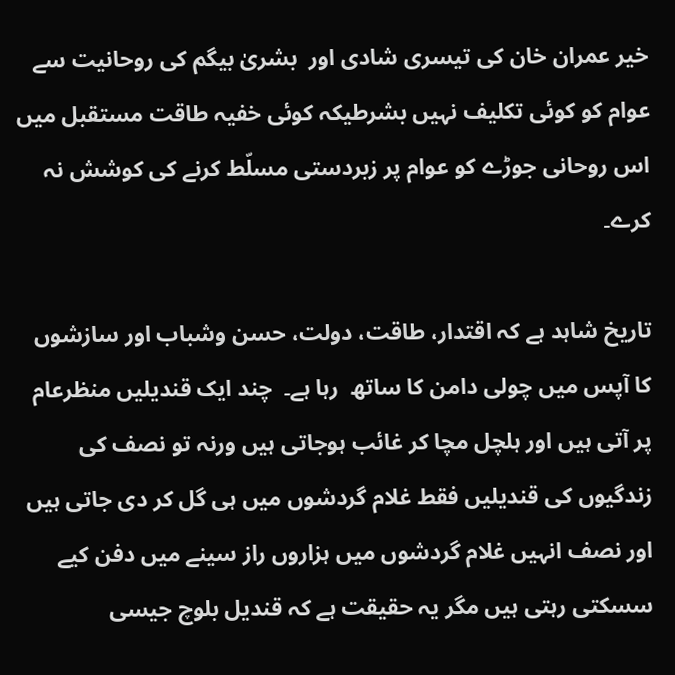خیر عمران خان کی تیسری شادی اور  بشریٰ بیگم کی روحانیت سے عوام کو کوئی تکلیف نہیں بشرطیکہ کوئی خفیہ طاقت مستقبل میں اس روحانی جوڑے کو عوام پر زبردستی مسلّط کرنے کی کوشش نہ کرے۔

تاریخ شاہد ہے کہ اقتدار، طاقت، دولت، حسن وشباب اور سازشوں کا آپس میں چولی دامن کا ساتھ  رہا ہے۔  چند ایک قندیلیں منظرعام پر آتی ہیں اور ہلچل مچا کر غائب ہوجاتی ہیں ورنہ تو نصف کی زندگیوں کی قندیلیں فقط غلام گردشوں میں ہی گل کر دی جاتی ہیں اور نصف انہیں غلام گردشوں میں ہزاروں راز سینے میں دفن کیے سسکتی رہتی ہیں مگر یہ حقیقت ہے کہ قندیل بلوچ جیسی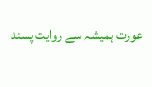عورت ہمیشہ سے روایت پسند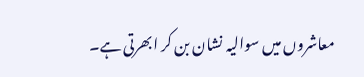معاشروں میں سوالیہ نشان بن کر ابھرتی ہے۔